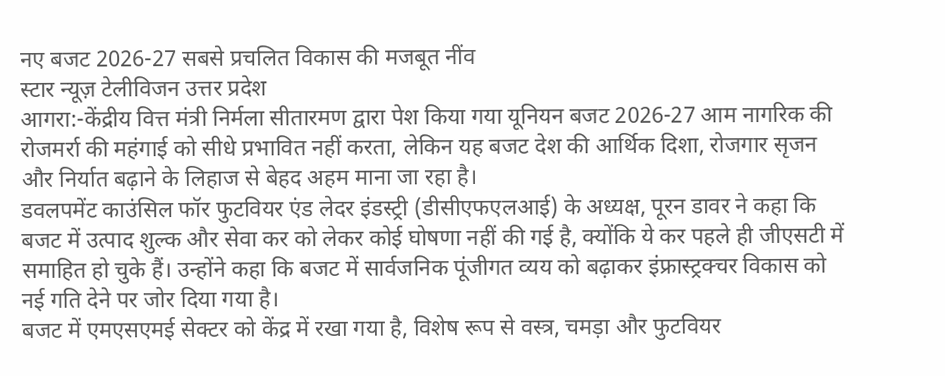नए बजट 2026-27 सबसे प्रचलित विकास की मजबूत नींव
स्टार न्यूज़ टेलीविजन उत्तर प्रदेश
आगरा:-केंद्रीय वित्त मंत्री निर्मला सीतारमण द्वारा पेश किया गया यूनियन बजट 2026-27 आम नागरिक की रोजमर्रा की महंगाई को सीधे प्रभावित नहीं करता, लेकिन यह बजट देश की आर्थिक दिशा, रोजगार सृजन और निर्यात बढ़ाने के लिहाज से बेहद अहम माना जा रहा है।
डवलपमेंट काउंसिल फॉर फुटवियर एंड लेदर इंडस्ट्री (डीसीएफएलआई) के अध्यक्ष, पूरन डावर ने कहा कि बजट में उत्पाद शुल्क और सेवा कर को लेकर कोई घोषणा नहीं की गई है, क्योंकि ये कर पहले ही जीएसटी में समाहित हो चुके हैं। उन्होंने कहा कि बजट में सार्वजनिक पूंजीगत व्यय को बढ़ाकर इंफ्रास्ट्रक्चर विकास को नई गति देने पर जोर दिया गया है।
बजट में एमएसएमई सेक्टर को केंद्र में रखा गया है, विशेष रूप से वस्त्र, चमड़ा और फुटवियर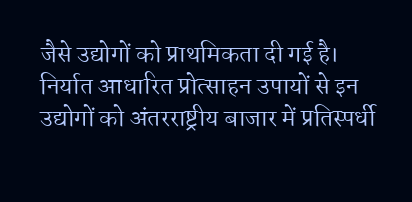जैसे उद्योगों को प्राथमिकता दी गई है। निर्यात आधारित प्रोत्साहन उपायों से इन उद्योगों को अंतरराष्ट्रीय बाजार में प्रतिस्पर्धी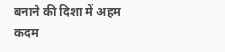बनाने की दिशा में अहम कदम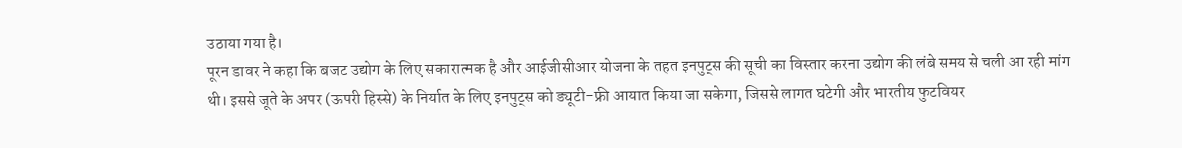उठाया गया है।
पूरन डावर ने कहा कि बजट उद्योग के लिए सकारात्मक है और आईजीसीआर योजना के तहत इनपुट्स की सूची का विस्तार करना उद्योग की लंबे समय से चली आ रही मांग थी। इससे जूते के अपर (ऊपरी हिस्से) के निर्यात के लिए इनपुट्स को ड्यूटी-फ्री आयात किया जा सकेगा, जिससे लागत घटेगी और भारतीय फुटवियर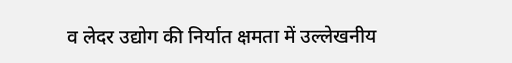व लेदर उद्योग की निर्यात क्षमता में उल्लेखनीय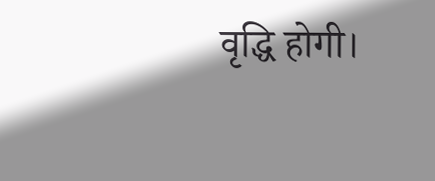वृद्धि होगी।